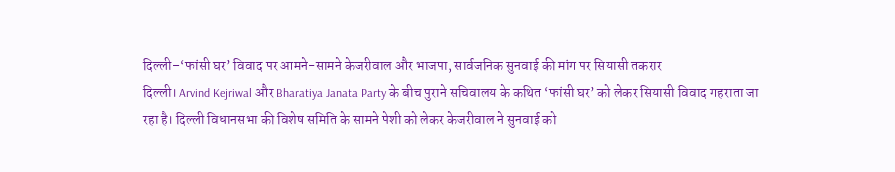दिल्ली–‘फांसी घर’ विवाद पर आमने-सामने केजरीवाल और भाजपा, सार्वजनिक सुनवाई की मांग पर सियासी तकरार
दिल्ली। Arvind Kejriwal और Bharatiya Janata Party के बीच पुराने सचिवालय के कथित ‘फांसी घर’ को लेकर सियासी विवाद गहराता जा रहा है। दिल्ली विधानसभा की विशेष समिति के सामने पेशी को लेकर केजरीवाल ने सुनवाई को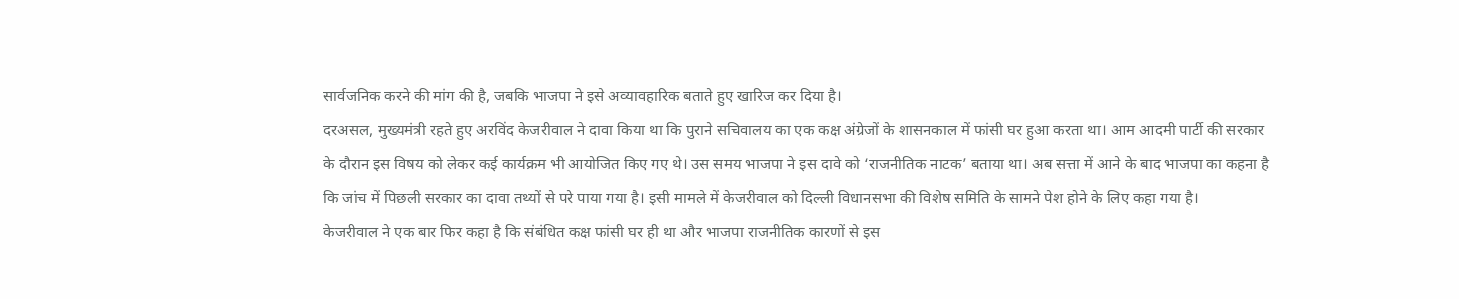सार्वजनिक करने की मांग की है, जबकि भाजपा ने इसे अव्यावहारिक बताते हुए खारिज कर दिया है।
दरअसल, मुख्यमंत्री रहते हुए अरविंद केजरीवाल ने दावा किया था कि पुराने सचिवालय का एक कक्ष अंग्रेजों के शासनकाल में फांसी घर हुआ करता था। आम आदमी पार्टी की सरकार के दौरान इस विषय को लेकर कई कार्यक्रम भी आयोजित किए गए थे। उस समय भाजपा ने इस दावे को ‘राजनीतिक नाटक’ बताया था। अब सत्ता में आने के बाद भाजपा का कहना है कि जांच में पिछली सरकार का दावा तथ्यों से परे पाया गया है। इसी मामले में केजरीवाल को दिल्ली विधानसभा की विशेष समिति के सामने पेश होने के लिए कहा गया है।
केजरीवाल ने एक बार फिर कहा है कि संबंधित कक्ष फांसी घर ही था और भाजपा राजनीतिक कारणों से इस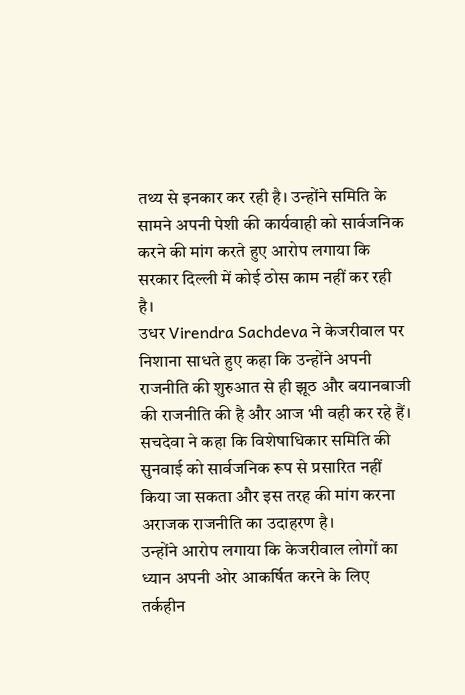तथ्य से इनकार कर रही है। उन्होंने समिति के सामने अपनी पेशी की कार्यवाही को सार्वजनिक करने की मांग करते हुए आरोप लगाया कि सरकार दिल्ली में कोई ठोस काम नहीं कर रही है।
उधर Virendra Sachdeva ने केजरीवाल पर निशाना साधते हुए कहा कि उन्होंने अपनी राजनीति की शुरुआत से ही झूठ और बयानबाजी की राजनीति की है और आज भी वही कर रहे हैं। सचदेवा ने कहा कि विशेषाधिकार समिति की सुनवाई को सार्वजनिक रूप से प्रसारित नहीं किया जा सकता और इस तरह की मांग करना अराजक राजनीति का उदाहरण है।
उन्होंने आरोप लगाया कि केजरीवाल लोगों का ध्यान अपनी ओर आकर्षित करने के लिए तर्कहीन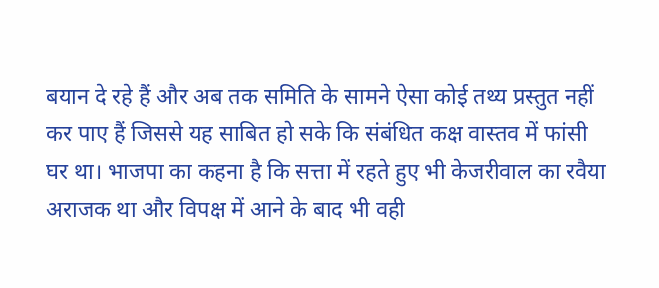बयान दे रहे हैं और अब तक समिति के सामने ऐसा कोई तथ्य प्रस्तुत नहीं कर पाए हैं जिससे यह साबित हो सके कि संबंधित कक्ष वास्तव में फांसी घर था। भाजपा का कहना है कि सत्ता में रहते हुए भी केजरीवाल का रवैया अराजक था और विपक्ष में आने के बाद भी वही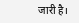जारी है।